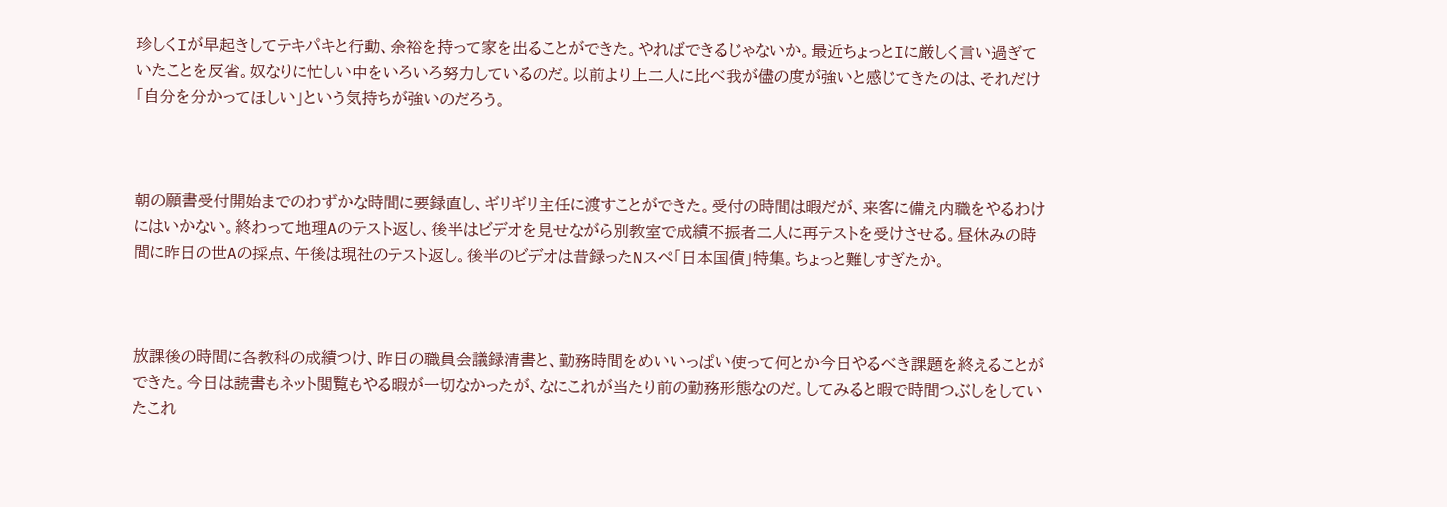珍しくIが早起きしてテキパキと行動、余裕を持って家を出ることができた。やればできるじゃないか。最近ちょっとIに厳しく言い過ぎていたことを反省。奴なりに忙しい中をいろいろ努力しているのだ。以前より上二人に比べ我が儘の度が強いと感じてきたのは、それだけ「自分を分かってほしい」という気持ちが強いのだろう。



朝の願書受付開始までのわずかな時間に要録直し、ギリギリ主任に渡すことができた。受付の時間は暇だが、来客に備え内職をやるわけにはいかない。終わって地理Aのテスト返し、後半はビデオを見せながら別教室で成績不振者二人に再テストを受けさせる。昼休みの時間に昨日の世Aの採点、午後は現社のテスト返し。後半のビデオは昔録ったNスぺ「日本国債」特集。ちょっと難しすぎたか。



放課後の時間に各教科の成績つけ、昨日の職員会議録清書と、勤務時間をめいいっぱい使って何とか今日やるべき課題を終えることができた。今日は読書もネット閲覧もやる暇が一切なかったが、なにこれが当たり前の勤務形態なのだ。してみると暇で時間つぶしをしていたこれ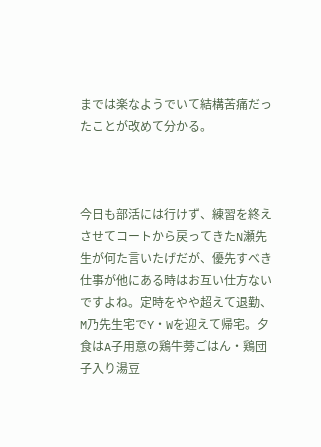までは楽なようでいて結構苦痛だったことが改めて分かる。



今日も部活には行けず、練習を終えさせてコートから戻ってきたN瀬先生が何た言いたげだが、優先すべき仕事が他にある時はお互い仕方ないですよね。定時をやや超えて退勤、M乃先生宅でY・Wを迎えて帰宅。夕食はA子用意の鶏牛蒡ごはん・鶏団子入り湯豆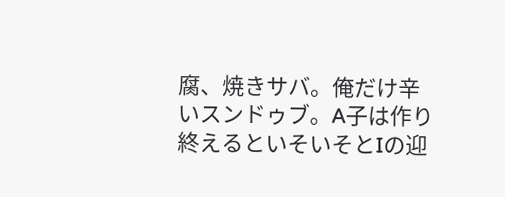腐、焼きサバ。俺だけ辛いスンドゥブ。A子は作り終えるといそいそとIの迎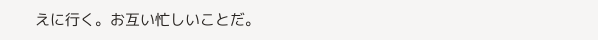えに行く。お互い忙しいことだ。